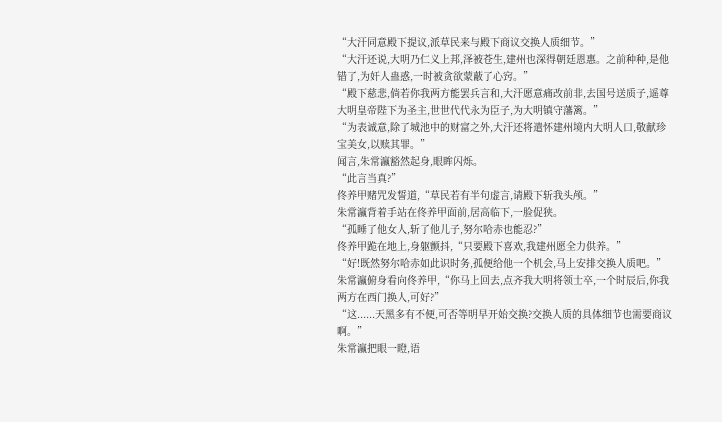“大汗同意殿下提议,派草民来与殿下商议交换人质细节。”
“大汗还说,大明乃仁义上邦,泽被苍生,建州也深得朝廷恩惠。之前种种,是他错了,为奸人蛊惑,一时被贪欲蒙蔽了心窍。”
“殿下慈悲,倘若你我两方能罢兵言和,大汗愿意痛改前非,去国号送质子,遥尊大明皇帝陛下为圣主,世世代代永为臣子,为大明镇守藩篱。”
“为表诚意,除了城池中的财富之外,大汗还将遣怀建州境内大明人口,敬献珍宝美女,以赎其罪。”
闻言,朱常瀛豁然起身,眼眸闪烁。
“此言当真?”
佟养甲赌咒发誓道,“草民若有半句虚言,请殿下斩我头颅。”
朱常瀛背着手站在佟养甲面前,居高临下,一脸促狭。
“孤睡了他女人,斩了他儿子,努尔哈赤也能忍?”
佟养甲跪在地上,身躯颤抖,“只要殿下喜欢,我建州愿全力供养。”
“好!既然努尔哈赤如此识时务,孤便给他一个机会,马上安排交换人质吧。”朱常瀛俯身看向佟养甲,“你马上回去,点齐我大明将领士卒,一个时辰后,你我两方在西门换人,可好?”
“这......天黑多有不便,可否等明早开始交换?交换人质的具体细节也需要商议啊。”
朱常瀛把眼一瞪,语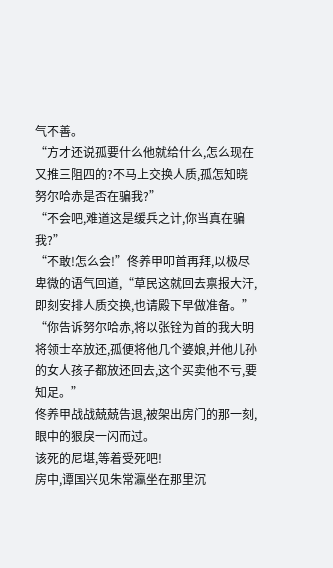气不善。
“方才还说孤要什么他就给什么,怎么现在又推三阻四的?不马上交换人质,孤怎知晓努尔哈赤是否在骗我?”
“不会吧,难道这是缓兵之计,你当真在骗我?”
“不敢!怎么会!”佟养甲叩首再拜,以极尽卑微的语气回道,“草民这就回去禀报大汗,即刻安排人质交换,也请殿下早做准备。”
“你告诉努尔哈赤,将以张铨为首的我大明将领士卒放还,孤便将他几个婆娘,并他儿孙的女人孩子都放还回去,这个买卖他不亏,要知足。”
佟养甲战战兢兢告退,被架出房门的那一刻,眼中的狠戾一闪而过。
该死的尼堪,等着受死吧!
房中,谭国兴见朱常瀛坐在那里沉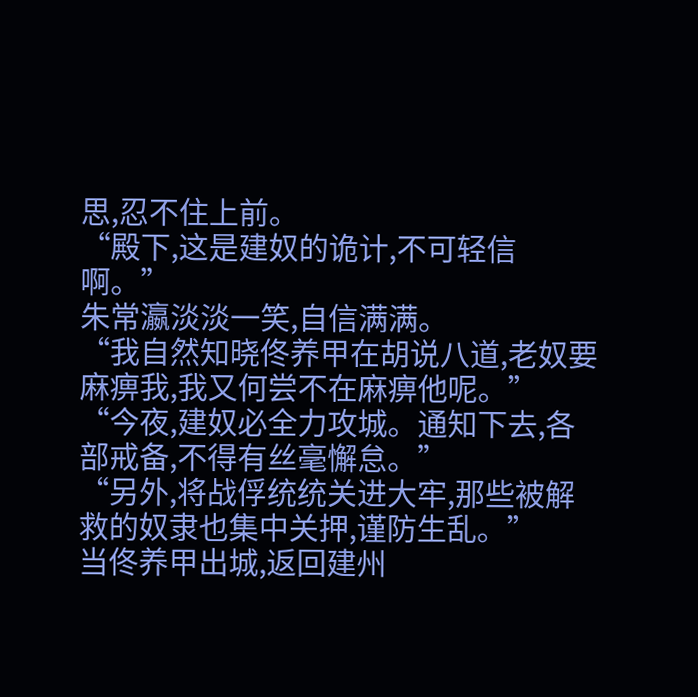思,忍不住上前。
“殿下,这是建奴的诡计,不可轻信啊。”
朱常瀛淡淡一笑,自信满满。
“我自然知晓佟养甲在胡说八道,老奴要麻痹我,我又何尝不在麻痹他呢。”
“今夜,建奴必全力攻城。通知下去,各部戒备,不得有丝毫懈怠。”
“另外,将战俘统统关进大牢,那些被解救的奴隶也集中关押,谨防生乱。”
当佟养甲出城,返回建州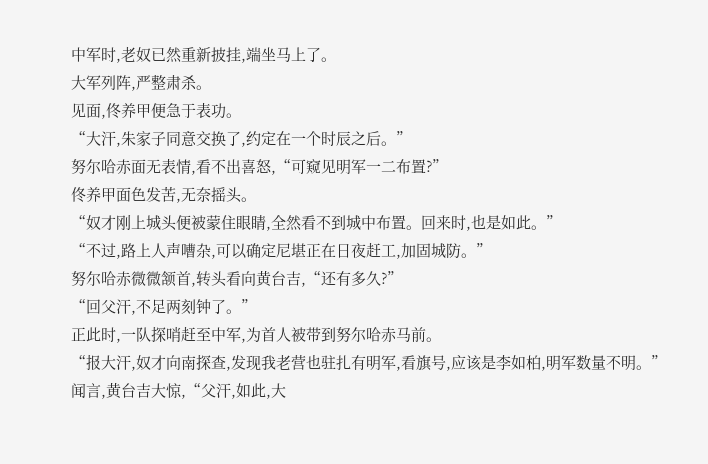中军时,老奴已然重新披挂,端坐马上了。
大军列阵,严整肃杀。
见面,佟养甲便急于表功。
“大汗,朱家子同意交换了,约定在一个时辰之后。”
努尔哈赤面无表情,看不出喜怒,“可窥见明军一二布置?”
佟养甲面色发苦,无奈摇头。
“奴才刚上城头便被蒙住眼睛,全然看不到城中布置。回来时,也是如此。”
“不过,路上人声嘈杂,可以确定尼堪正在日夜赶工,加固城防。”
努尔哈赤微微颔首,转头看向黄台吉,“还有多久?”
“回父汗,不足两刻钟了。”
正此时,一队探哨赶至中军,为首人被带到努尔哈赤马前。
“报大汗,奴才向南探查,发现我老营也驻扎有明军,看旗号,应该是李如柏,明军数量不明。”
闻言,黄台吉大惊,“父汗,如此,大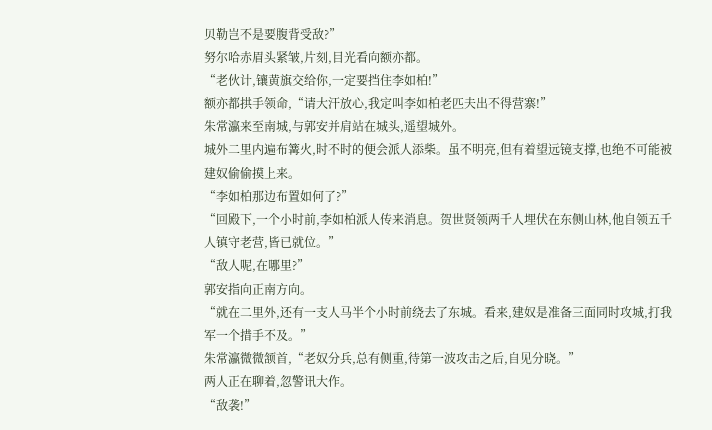贝勒岂不是要腹背受敌?”
努尔哈赤眉头紧皱,片刻,目光看向额亦都。
“老伙计,镶黄旗交给你,一定要挡住李如柏!”
额亦都拱手领命,“请大汗放心,我定叫李如柏老匹夫出不得营寨!”
朱常瀛来至南城,与郭安并肩站在城头,遥望城外。
城外二里内遍布篝火,时不时的便会派人添柴。虽不明亮,但有着望远镜支撑,也绝不可能被建奴偷偷摸上来。
“李如柏那边布置如何了?”
“回殿下,一个小时前,李如柏派人传来消息。贺世贤领两千人埋伏在东侧山林,他自领五千人镇守老营,皆已就位。”
“敌人呢,在哪里?”
郭安指向正南方向。
“就在二里外,还有一支人马半个小时前绕去了东城。看来,建奴是准备三面同时攻城,打我军一个措手不及。”
朱常瀛微微颔首,“老奴分兵,总有侧重,待第一波攻击之后,自见分晓。”
两人正在聊着,忽警讯大作。
“敌袭!”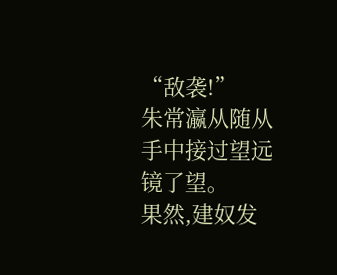“敌袭!”
朱常瀛从随从手中接过望远镜了望。
果然,建奴发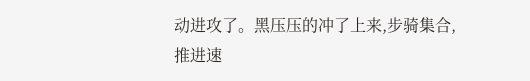动进攻了。黑压压的冲了上来,步骑集合,推进速